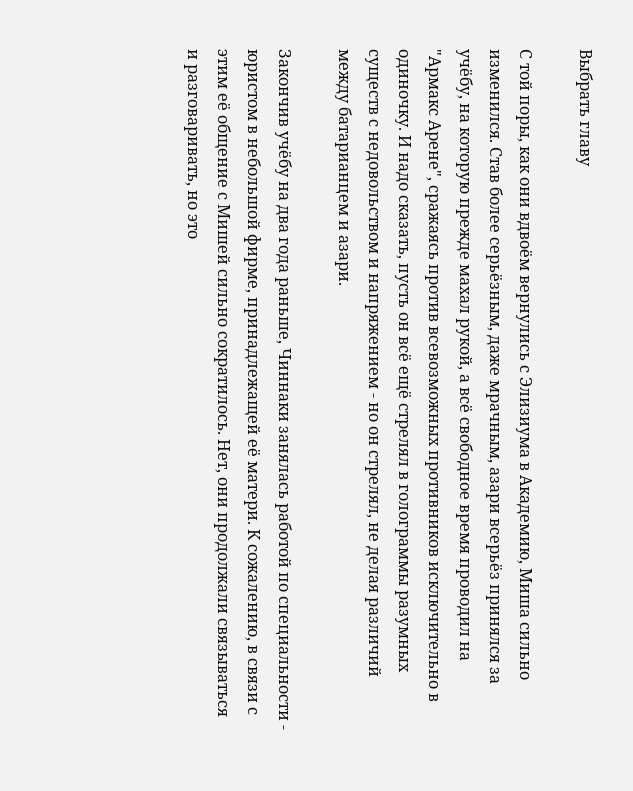Выбрать главу

С той поры, как они вдвоём вернулись с Элизиума в Академию, Миша сильно изменился. Став более серьёзным, даже мрачным, азари всерьёз принялся за учёбу, на которую прежде махал рукой, а всё свободное время проводил на "Армакс Арене", сражаясь против всевозможных противников исключительно в одиночку. И надо сказать, пусть он всё ещё стрелял в голограммы разумных существ с недовольством и напряжением - но он стрелял, не делая различий между батарианцем и азари.

Закончив учёбу на два года раньше, Чиннаки занялась работой по специальности - юристом в небольшой фирме, принадлежащей её матери. К сожалению, в связи с этим её общение с Мишей сильно сократилось. Нет, они продолжали связываться и разговаривать, но это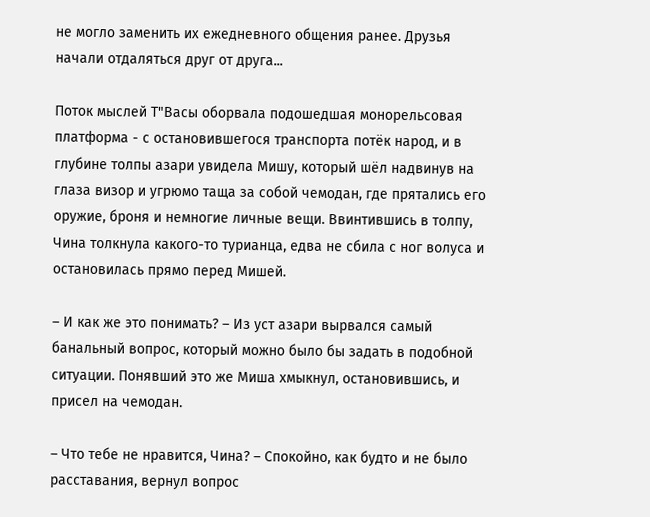не могло заменить их ежедневного общения ранее. Друзья начали отдаляться друг от друга...

Поток мыслей Т"Васы оборвала подошедшая монорельсовая платформа - с остановившегося транспорта потёк народ, и в глубине толпы азари увидела Мишу, который шёл надвинув на глаза визор и угрюмо таща за собой чемодан, где прятались его оружие, броня и немногие личные вещи. Ввинтившись в толпу, Чина толкнула какого-то турианца, едва не сбила с ног волуса и остановилась прямо перед Мишей.

– И как же это понимать? – Из уст азари вырвался самый банальный вопрос, который можно было бы задать в подобной ситуации. Понявший это же Миша хмыкнул, остановившись, и присел на чемодан.

– Что тебе не нравится, Чина? – Спокойно, как будто и не было расставания, вернул вопрос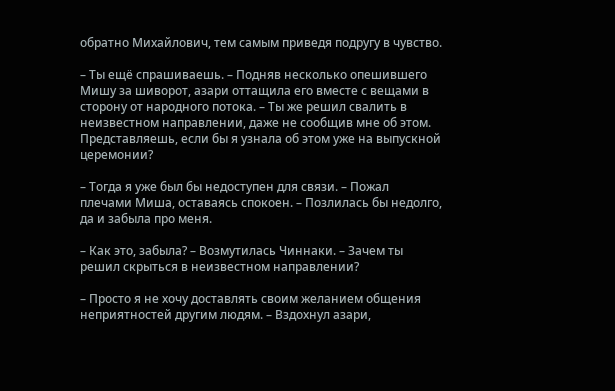обратно Михайлович, тем самым приведя подругу в чувство.

– Ты ещё спрашиваешь. – Подняв несколько опешившего Мишу за шиворот, азари оттащила его вместе с вещами в сторону от народного потока. – Ты же решил свалить в неизвестном направлении, даже не сообщив мне об этом. Представляешь, если бы я узнала об этом уже на выпускной церемонии?

– Тогда я уже был бы недоступен для связи. – Пожал плечами Миша, оставаясь спокоен. – Позлилась бы недолго, да и забыла про меня.

– Как это, забыла? – Возмутилась Чиннаки. – Зачем ты решил скрыться в неизвестном направлении?

– Просто я не хочу доставлять своим желанием общения неприятностей другим людям. – Вздохнул азари,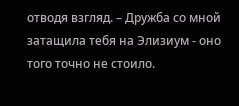отводя взгляд. – Дружба со мной затащила тебя на Элизиум - оно того точно не стоило.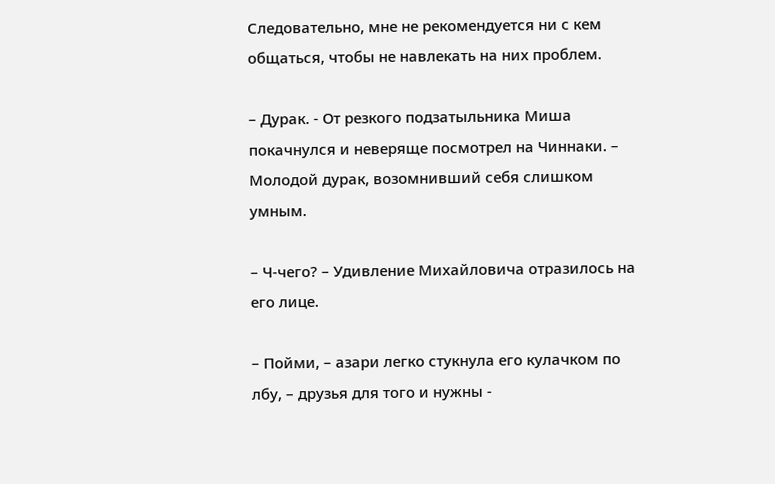Следовательно, мне не рекомендуется ни с кем общаться, чтобы не навлекать на них проблем.

– Дурак. - От резкого подзатыльника Миша покачнулся и неверяще посмотрел на Чиннаки. – Молодой дурак, возомнивший себя слишком умным.

– Ч-чего? – Удивление Михайловича отразилось на его лице.

– Пойми, – азари легко стукнула его кулачком по лбу, – друзья для того и нужны -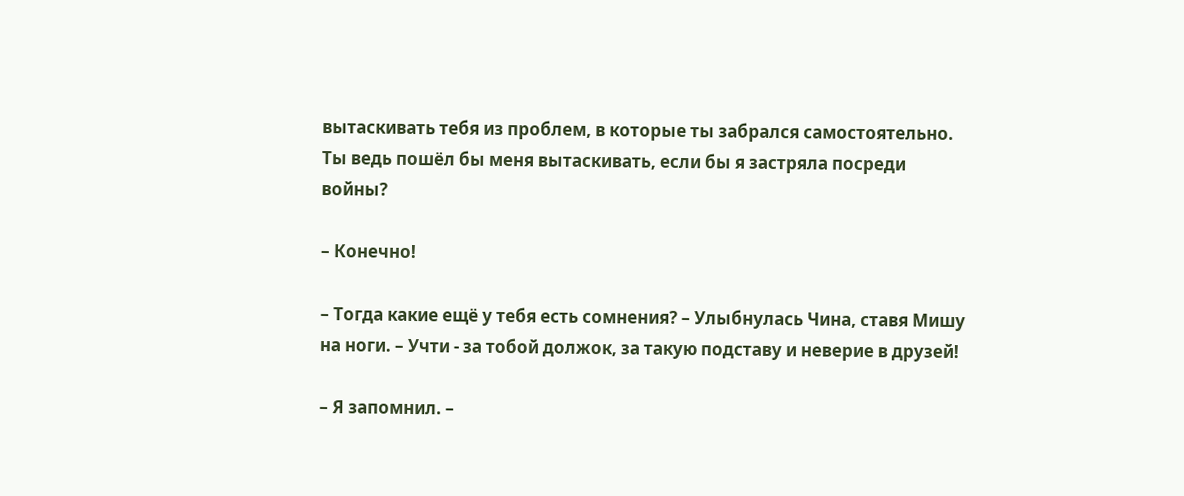вытаскивать тебя из проблем, в которые ты забрался самостоятельно. Ты ведь пошёл бы меня вытаскивать, если бы я застряла посреди войны?

– Конечно!

– Тогда какие ещё у тебя есть сомнения? – Улыбнулась Чина, ставя Мишу на ноги. – Учти - за тобой должок, за такую подставу и неверие в друзей!

– Я запомнил. –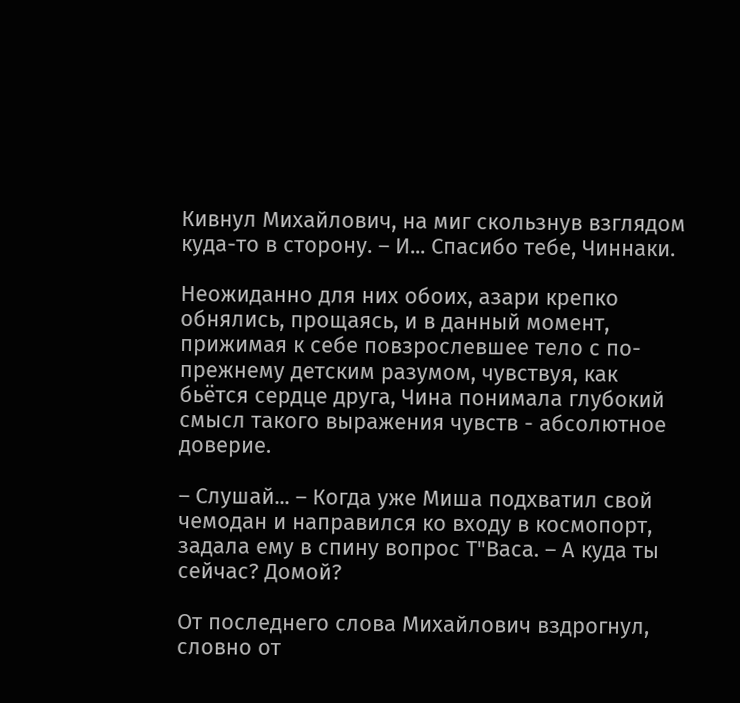Кивнул Михайлович, на миг скользнув взглядом куда-то в сторону. – И... Спасибо тебе, Чиннаки.

Неожиданно для них обоих, азари крепко обнялись, прощаясь, и в данный момент, прижимая к себе повзрослевшее тело с по-прежнему детским разумом, чувствуя, как бьётся сердце друга, Чина понимала глубокий смысл такого выражения чувств - абсолютное доверие.

– Слушай... – Когда уже Миша подхватил свой чемодан и направился ко входу в космопорт, задала ему в спину вопрос Т"Васа. – А куда ты сейчас? Домой?

От последнего слова Михайлович вздрогнул, словно от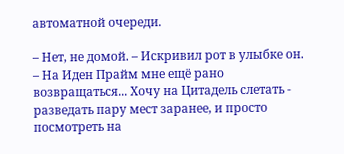автоматной очереди.

– Нет, не домой. – Искривил рот в улыбке он. – На Иден Прайм мне ещё рано возвращаться... Хочу на Цитадель слетать - разведать пару мест заранее, и просто посмотреть на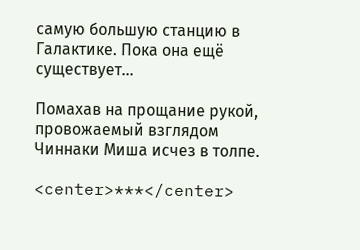самую большую станцию в Галактике. Пока она ещё существует...

Помахав на прощание рукой, провожаемый взглядом Чиннаки Миша исчез в толпе.

<center>***</center>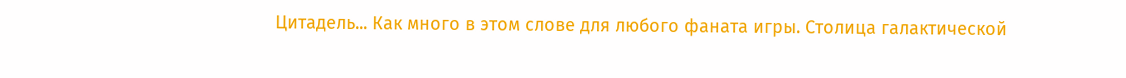Цитадель... Как много в этом слове для любого фаната игры. Столица галактической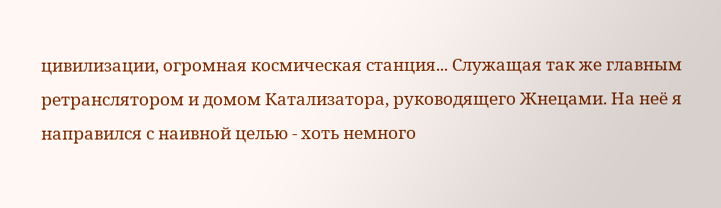цивилизации, огромная космическая станция... Служащая так же главным ретранслятором и домом Катализатора, руководящего Жнецами. На неё я направился с наивной целью - хоть немного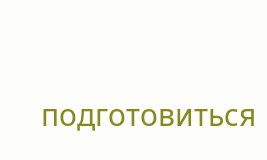подготовиться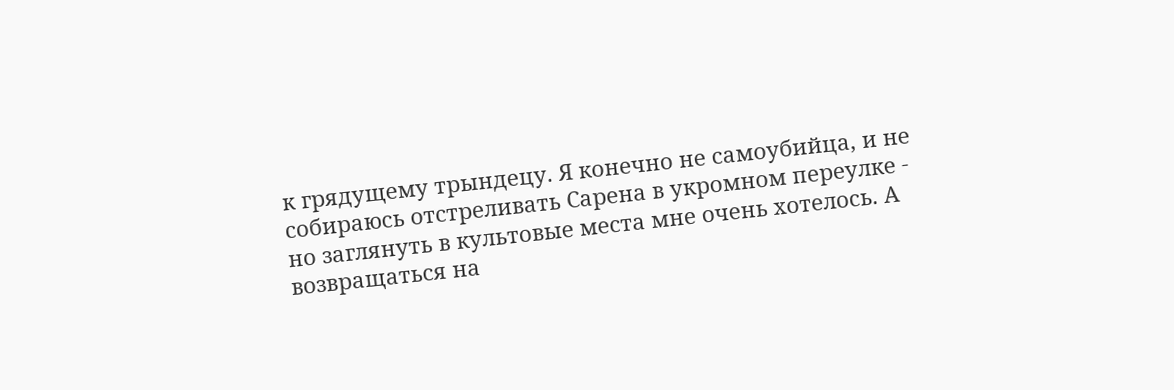к грядущему трындецу. Я конечно не самоубийца, и не собираюсь отстреливать Сарена в укромном переулке - но заглянуть в культовые места мне очень хотелось. А возвращаться на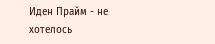Иден Прайм - не хотелось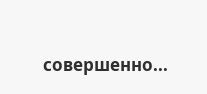совершенно...